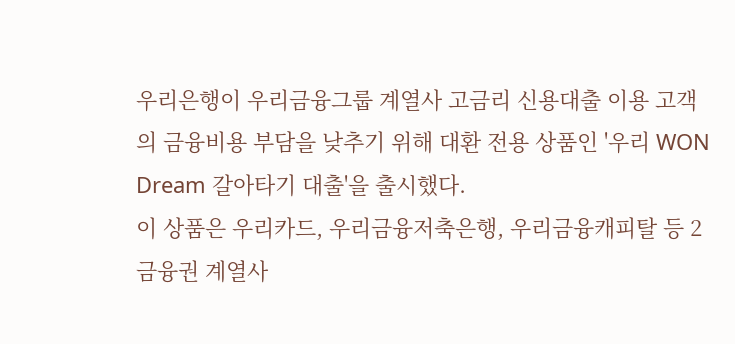우리은행이 우리금융그룹 계열사 고금리 신용대출 이용 고객의 금융비용 부담을 낮추기 위해 대환 전용 상품인 '우리 WON Dream 갈아타기 대출'을 출시했다.
이 상품은 우리카드, 우리금융저축은행, 우리금융캐피탈 등 2금융권 계열사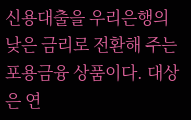신용대출을 우리은행의 낮은 금리로 전환해 주는 포용금융 상품이다. 대상은 연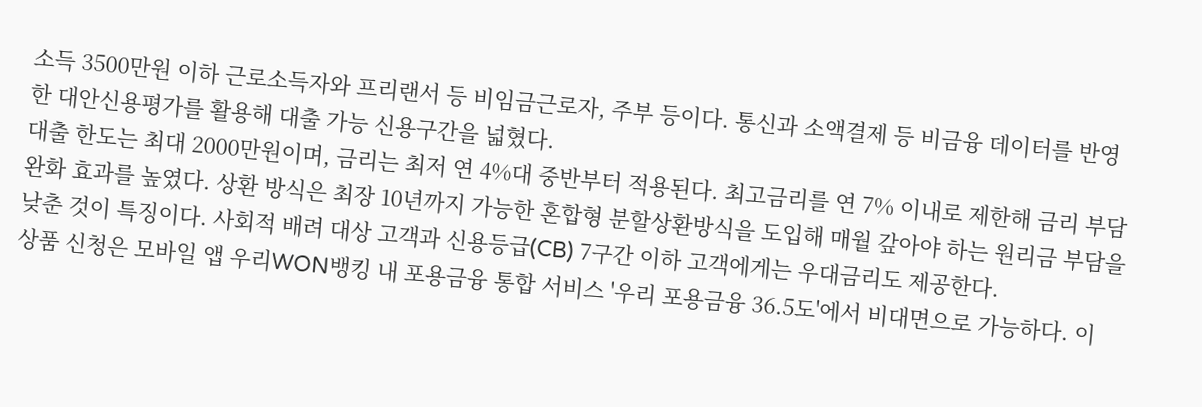소득 3500만원 이하 근로소득자와 프리랜서 등 비임금근로자, 주부 등이다. 통신과 소액결제 등 비금융 데이터를 반영한 대안신용평가를 활용해 대출 가능 신용구간을 넓혔다.
대출 한도는 최대 2000만원이며, 금리는 최저 연 4%대 중반부터 적용된다. 최고금리를 연 7% 이내로 제한해 금리 부담 완화 효과를 높였다. 상환 방식은 최장 10년까지 가능한 혼합형 분할상환방식을 도입해 매월 갚아야 하는 원리금 부담을 낮춘 것이 특징이다. 사회적 배려 대상 고객과 신용등급(CB) 7구간 이하 고객에게는 우대금리도 제공한다.
상품 신청은 모바일 앱 우리WON뱅킹 내 포용금융 통합 서비스 '우리 포용금융 36.5도'에서 비대면으로 가능하다. 이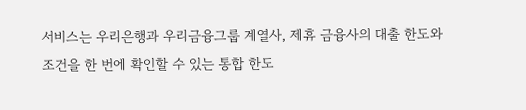서비스는 우리은행과 우리금융그룹 계열사, 제휴 금융사의 대출 한도와 조건을 한 번에 확인할 수 있는 통합 한도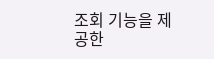조회 기능을 제공한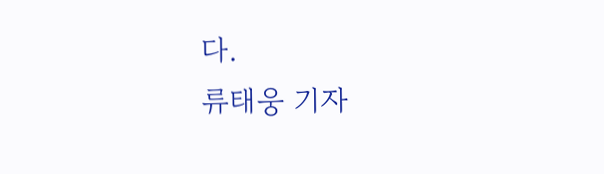다.
류태웅 기자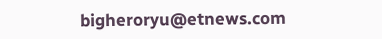bigheroryu@etnews.com